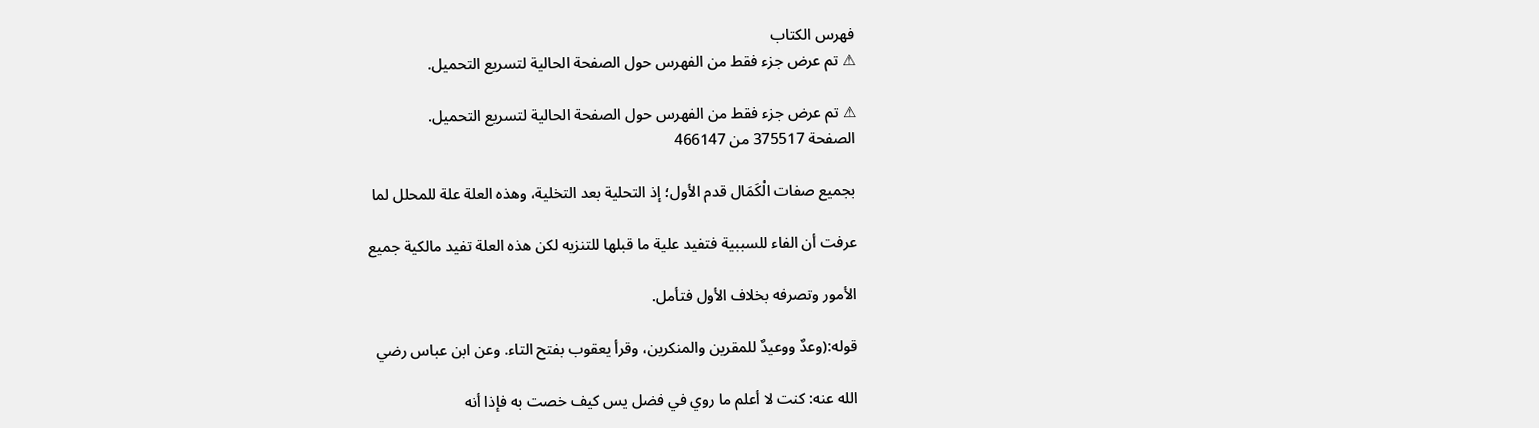فهرس الكتاب
⚠ تم عرض جزء فقط من الفهرس حول الصفحة الحالية لتسريع التحميل.

⚠ تم عرض جزء فقط من الفهرس حول الصفحة الحالية لتسريع التحميل.
الصفحة 375517 من 466147

بجميع صفات الْكَمَال قدم الأول؛ إذ التحلية بعد التخلية، وهذه العلة علة للمحلل لما

عرفت أن الفاء للسببية فتفيد علية ما قبلها للتنزيه لكن هذه العلة تفيد مالكية جميع

الأمور وتصرفه بخلاف الأول فتأمل.

قوله:(وعدٌ ووعيدٌ للمقرين والمنكرين، وقرأ يعقوب بفتح التاء. وعن ابن عباس رضي

الله عنه: كنت لا أعلم ما روي في فضل يس كيف خصت به فإذا أنه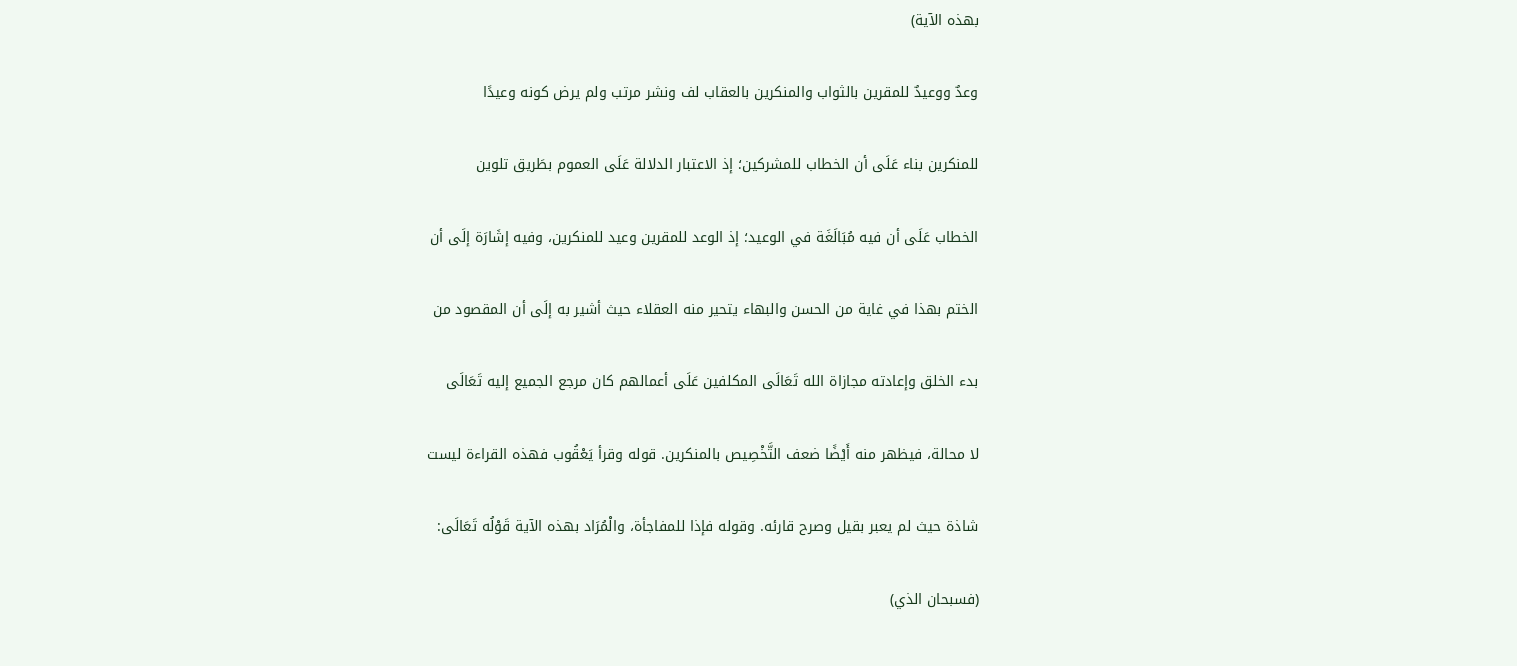بهذه الآية)

وعدٌ ووعيدٌ للمقرين بالثواب والمنكرين بالعقاب لف ونشر مرتب ولم يرض كونه وعيدًا

للمنكرين بناء عَلَى أن الخطاب للمشركين؛ إذ الاعتبار الدلالة عَلَى العموم بطَريق تلوين

الخطاب عَلَى أن فيه مُبَالَغَة في الوعيد؛ إذ الوعد للمقرين وعيد للمنكرين، وفيه إشَارَة إلَى أن

الختم بهذا في غاية من الحسن والبهاء يتحير منه العقلاء حيث أشير به إلَى أن المقصود من

بدء الخلق وإعادته مجازاة الله تَعَالَى المكلفين عَلَى أعمالهم كان مرجع الجميع إليه تَعَالَى

لا محالة، فيظهر منه أَيْضًا ضعف التَّخْصِيص بالمنكرين. قوله وقرأ يَعْقُوب فهذه القراءة ليست

شاذة حيث لم يعبر بقيل وصرح قارئه. وقوله فإذا للمفاجأة، والْمُرَاد بهذه الآية قَوْلُه تَعَالَى:

(فسبحان الذي)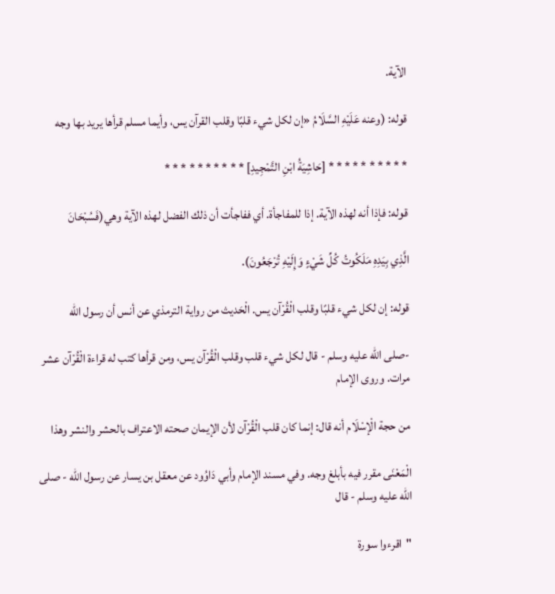الآية.

قوله: (وعنه عَلَيْهِ السَّلَامُ «إن لكل شيء قلبًا وقلب القرآن يس، وأيما مسلم قرأها يريد بها وجه

* * * * * * * * * * [حَاشِيَةُ ابْنِ التَّمْجِيدِ] * * * * * * * * * *

قوله: فإذا أنه لهذه الآية. إذا للمفاجأة. أي ففاجأت أن ذلك الفضل لهذه الآية وهي(فَسُبْحَانَ

الَّذِي بِيَدِهِ مَلَكُوتُ كُلِّ شَيْءٍ وَإِلَيْهِ تُرْجَعُونَ).

قوله: إن لكل شيء قلبًا وقلب الْقُرْآن يس. الْحَديث من رواية الترمذي عن أنس أن رسول الله

-صلى الله عليه وسلم - قال لكل شيء قلب وقلب الْقُرْآن يس، ومن قرأها كتب له قراءة الْقُرْآن عشر مرات. وروى الإمام

من حجة الْإسْلَام أنه قال: إنما كان قلب الْقُرْآن لأن الإيمان صحته الاعتراف بالحشر والنشر وهذا

الْمَعْنَى مقرر فيه بأبلغ وجه. وفي مسند الإمام وأبي دَاوُود عن معقل بن يسار عن رسول الله - صلى الله عليه وسلم - قال

"اقرءوا سورة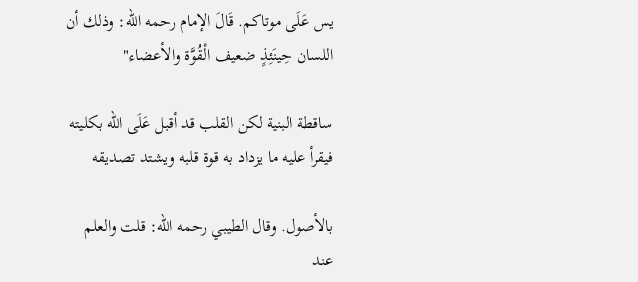يس عَلَى موتاكم. قَالَ الإمام رحمه الله: وذلك أن اللسان حِينَئِذٍ ضعيف الْقُوَّة والأعضاء"

ساقطة البنية لكن القلب قد أقبل عَلَى الله بكليته فيقرأ عليه ما يزداد به قوة قلبه ويشتد تصديقه

بالأصول. وقال الطيبي رحمه الله: قلت والعلم عند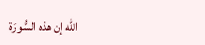الله إن هذه السُّورَة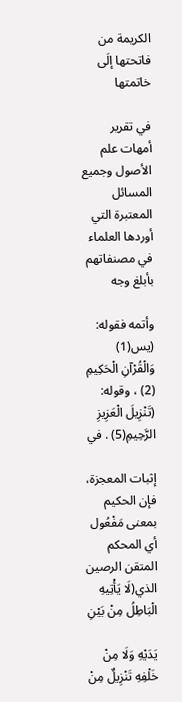الكريمة من فاتحتها إلَى خاتمتها

في تقرير أمهات علم الأصول وجميع المسائل المعتبرة التي أوردها العلماء في مصنفاتهم بأبلغ وجه

وأتمه فقوله: (يس(1) وَالْقُرْآنِ الْحَكِيمِ (2) ، وقوله: (تَنْزِيلَ الْعَزِيزِ الرَّحِيمِ(5) . في

إثبات المعجزة، فإن الحكيم بمعنى مَفْعُول أي المحكم المتقن الرصين الذي(لَا يَأْتِيهِ الْبَاطِلُ مِنْ بَيْنِ

يَدَيْهِ وَلَا مِنْ خَلْفِهِ تَنْزِيلٌ مِنْ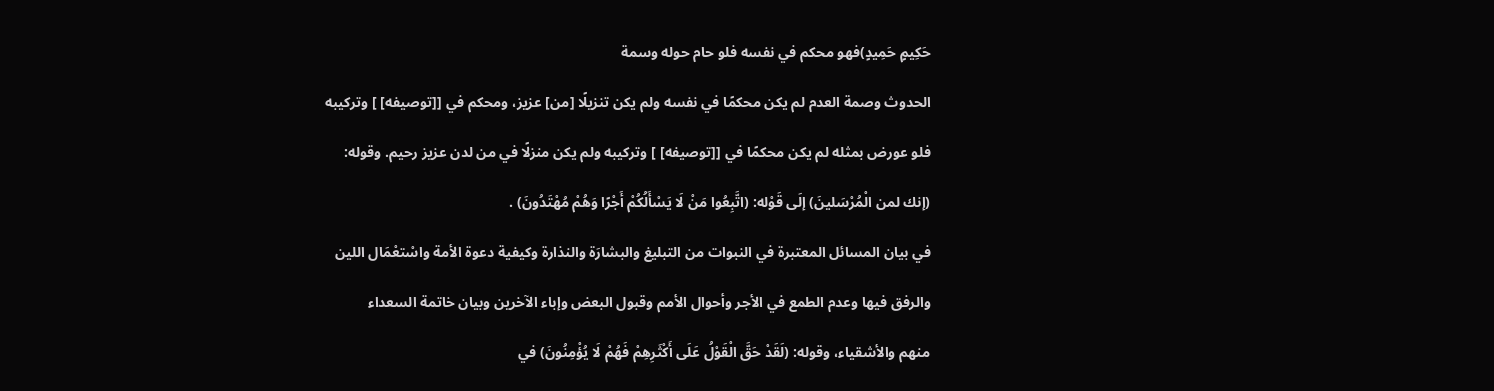حَكِيمٍ حَمِيدٍ)فهو محكم في نفسه فلو حام حوله وسمة

الحدوث وصمة العدم لم يكن محكمًا في نفسه ولم يكن تنزيلًا [من] عزيز، ومحكم في [[توصيفه] ] وتركيبه

فلو عورض بمثله لم يكن محكمًا في [[توصيفه] ] وتركيبه ولم يكن منزلًا في من لدن عزيز رحيم. وقوله:

(إنك لمن الْمُرْسَلينَ) إلَى قَوْله: (اتَّبِعُوا مَنْ لَا يَسْأَلُكُمْ أَجْرًا وَهُمْ مُهْتَدُونَ) .

في بيان المسائل المعتبرة في النبوات من التبليغ والبشارَة والنذارة وكيفية دعوة الأمة واسْتعْمَال اللين

والرفق فيها وعدم الطمع في الأجر وأحوال الأمم وقبول البعض وإباء الآخرين وبيان خاتمة السعداء

منهم والأشقياء، وقوله: (لَقَدْ حَقَّ الْقَوْلُ عَلَى أَكْثَرِهِمْ فَهُمْ لَا يُؤْمِنُونَ) في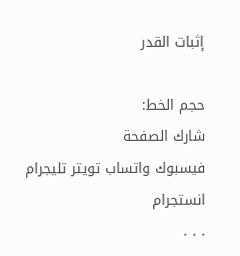إثبات القدر

حجم الخط:
شارك الصفحة
فيسبوك واتساب تويتر تليجرام انستجرام
. . .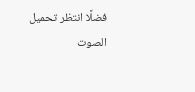فضلًا انتظر تحميل الصوت